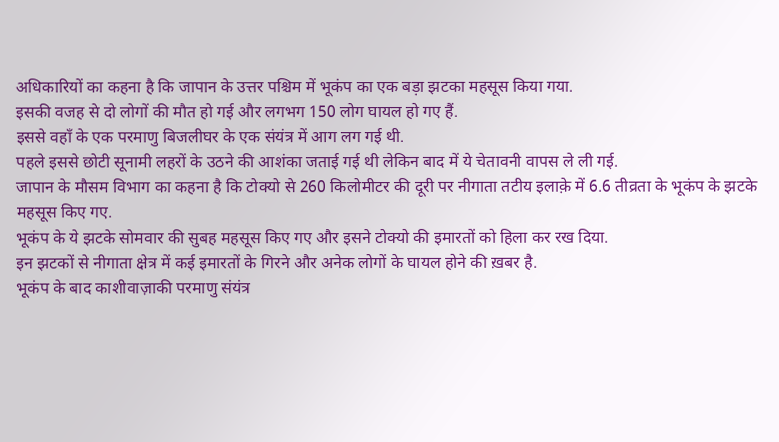अधिकारियों का कहना है कि जापान के उत्तर पश्चिम में भूकंप का एक बड़ा झटका महसूस किया गया.
इसकी वजह से दो लोगों की मौत हो गई और लगभग 150 लोग घायल हो गए हैं.
इससे वहाँ के एक परमाणु बिजलीघर के एक संयंत्र में आग लग गई थी.
पहले इससे छोटी सूनामी लहरों के उठने की आशंका जताई गई थी लेकिन बाद में ये चेतावनी वापस ले ली गई.
जापान के मौसम विभाग का कहना है कि टोक्यो से 260 किलोमीटर की दूरी पर नीगाता तटीय इलाक़े में 6.6 तीव्रता के भूकंप के झटके महसूस किए गए.
भूकंप के ये झटके सोमवार की सुबह महसूस किए गए और इसने टोक्यो की इमारतों को हिला कर रख दिया.
इन झटकों से नीगाता क्षेत्र में कई इमारतों के गिरने और अनेक लोगों के घायल होने की ख़बर है.
भूकंप के बाद काशीवाज़ाकी परमाणु संयंत्र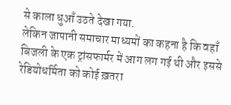से काला धुआँ उठते देखा गया.
लेकिन जापानी समाचार माध्यमों का कहना है कि वहाँ बिजली के एक ट्रांसफार्मर में आग लग गई थी और इससे रेडियोधर्मिता को कोई ख़तरा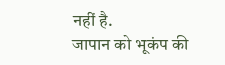नहीं है.
जापान को भूकंप की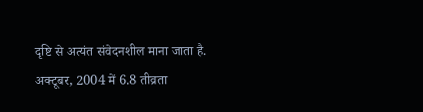दृष्टि से अत्यंत संवेदनशील माना जाता है.
अक्टूबर, 2004 में 6.8 तीव्रता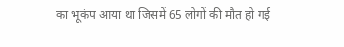का भूकंप आया था जिसमें 65 लोगों की मौत हो गई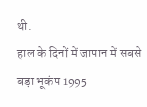थी.
हाल के दिनों में जापान में सबसे बड़ा भूकंप 1995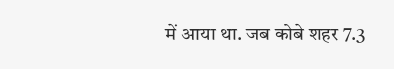में आया था. जब कोबे शहर 7.3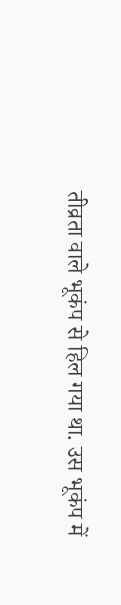तीव्रता वाले भूकंप से हिल गया था. उस भूकंप में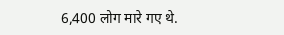6,400 लोग मारे गए थे.